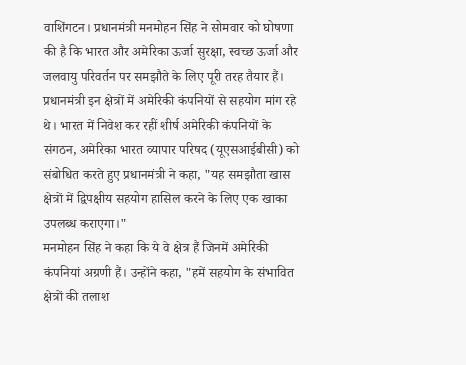वाशिंगटन। प्रधानमंत्री मनमोहन सिंह ने सोमवार को घोषणा की है कि भारत और अमेरिका ऊर्जा सुरक्षा, स्वच्छ ऊर्जा और जलवायु परिवर्तन पर समझौते के लिए पूरी तरह तैयार हैं। प्रधानमंत्री इन क्षेत्रों में अमेरिकी कंपनियों से सहयोग मांग रहे थे। भारत में निवेश कर रहीं शीर्ष अमेरिकी कंपनियों के संगठन, अमेरिका भारत व्यापार परिषद (यूएसआईबीसी) को संबोधित करते हुए प्रधानमंत्री ने कहा, "यह समझौता खास क्षेत्रों में द्विपक्षीय सहयोग हासिल करने के लिए एक खाका उपलब्ध कराएगा।"
मनमोहन सिंह ने कहा कि ये वे क्षेत्र हैं जिनमें अमेरिकी कंपनियां अग्रणी हैं। उन्होंने कहा, "हमें सहयोग के संभावित क्षेत्रों की तलाश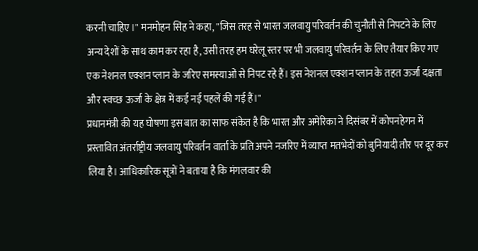करनी चाहिए।" मनमोहन सिंह ने कहा, "जिस तरह से भारत जलवायु परिवर्तन की चुनौती से निपटने के लिए अन्य देशों के साथ काम कर रहा है, उसी तरह हम घरेलू स्तर पर भी जलवायु परिवर्तन के लिए तैयार किए गए एक नेशनल एक्शन प्लान के जरिए समस्याओं से निपट रहे हैं। इस नेशनल एक्शन प्लान के तहत ऊर्जा दक्षता और स्वच्छ ऊर्जा के क्षेत्र में कई नई पहलें की गई हैं।"
प्रधानमंत्री की यह घोषणा इस बात का साफ संकेत है कि भारत और अमेरिका ने दिसंबर में कोपनहेगन में प्रस्तावित अंतर्राष्ट्रीय जलवायु परिवर्तन वार्ता के प्रति अपने नजरिए में व्याप्त मतभेदों को बुनियादी तौर पर दूर कर लिया है। आधिकारिक सूत्रों ने बताया है कि मंगलवार की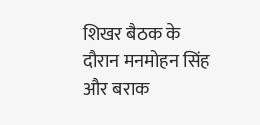शिखर बैठक के दौरान मनमोहन सिंह और बराक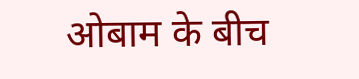ओबाम के बीच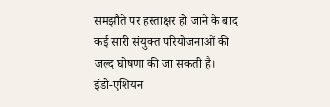समझौते पर हस्ताक्षर हो जाने के बाद कई सारी संयुक्त परियोजनाओं की जल्द घोषणा की जा सकती है।
इंडो-एशियन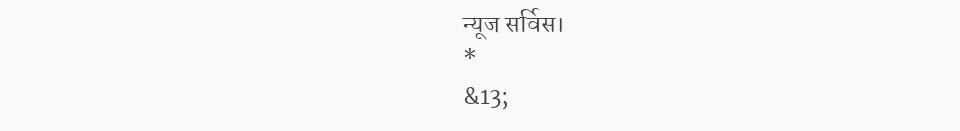न्यूज सर्विस।
*
&13;